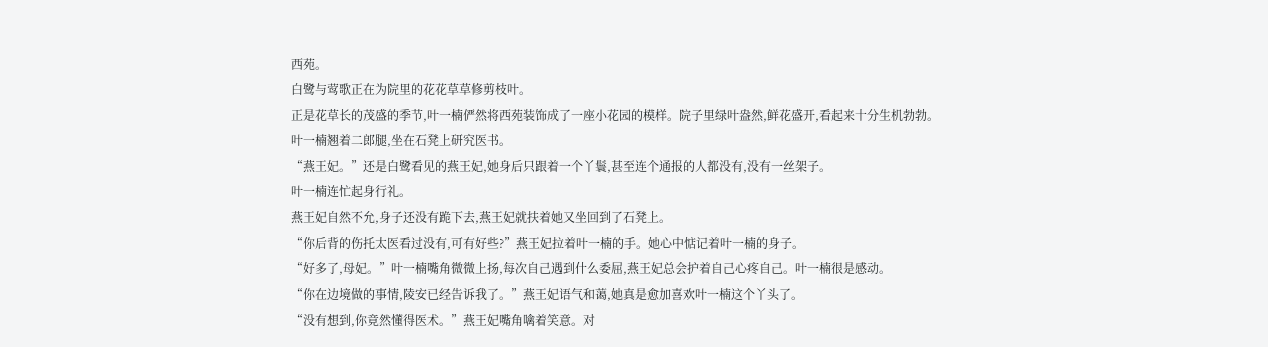西苑。
白鹭与莺歌正在为院里的花花草草修剪枝叶。
正是花草长的茂盛的季节,叶一楠俨然将西苑装饰成了一座小花园的模样。院子里绿叶盎然,鲜花盛开,看起来十分生机勃勃。
叶一楠翘着二郎腿,坐在石凳上研究医书。
“燕王妃。”还是白鹭看见的燕王妃,她身后只跟着一个丫鬟,甚至连个通报的人都没有,没有一丝架子。
叶一楠连忙起身行礼。
燕王妃自然不允,身子还没有跪下去,燕王妃就扶着她又坐回到了石凳上。
“你后背的伤托太医看过没有,可有好些?”燕王妃拉着叶一楠的手。她心中惦记着叶一楠的身子。
“好多了,母妃。”叶一楠嘴角微微上扬,每次自己遇到什么委屈,燕王妃总会护着自己心疼自己。叶一楠很是感动。
“你在边境做的事情,陵安已经告诉我了。”燕王妃语气和蔼,她真是愈加喜欢叶一楠这个丫头了。
“没有想到,你竟然懂得医术。”燕王妃嘴角噙着笑意。对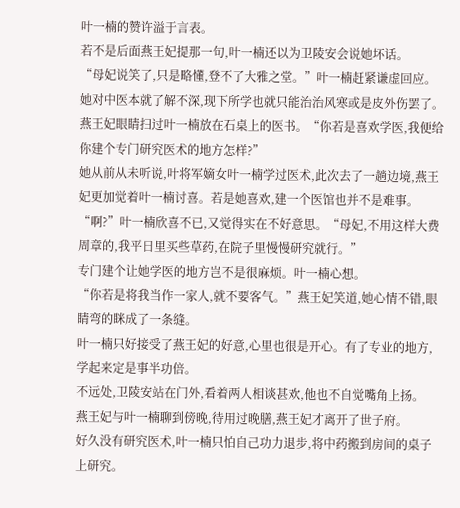叶一楠的赞许溢于言表。
若不是后面燕王妃提那一句,叶一楠还以为卫陵安会说她坏话。
“母妃说笑了,只是略懂,登不了大雅之堂。”叶一楠赶紧谦虚回应。她对中医本就了解不深,现下所学也就只能治治风寒或是皮外伤罢了。
燕王妃眼睛扫过叶一楠放在石桌上的医书。“你若是喜欢学医,我便给你建个专门研究医术的地方怎样?”
她从前从未听说,叶将军嫡女叶一楠学过医术,此次去了一趟边境,燕王妃更加觉着叶一楠讨喜。若是她喜欢,建一个医馆也并不是难事。
“啊?”叶一楠欣喜不已,又觉得实在不好意思。“母妃,不用这样大费周章的,我平日里买些草药,在院子里慢慢研究就行。”
专门建个让她学医的地方岂不是很麻烦。叶一楠心想。
“你若是将我当作一家人,就不要客气。”燕王妃笑道,她心情不错,眼睛弯的眯成了一条缝。
叶一楠只好接受了燕王妃的好意,心里也很是开心。有了专业的地方,学起来定是事半功倍。
不远处,卫陵安站在门外,看着两人相谈甚欢,他也不自觉嘴角上扬。
燕王妃与叶一楠聊到傍晚,待用过晚膳,燕王妃才离开了世子府。
好久没有研究医术,叶一楠只怕自己功力退步,将中药搬到房间的桌子上研究。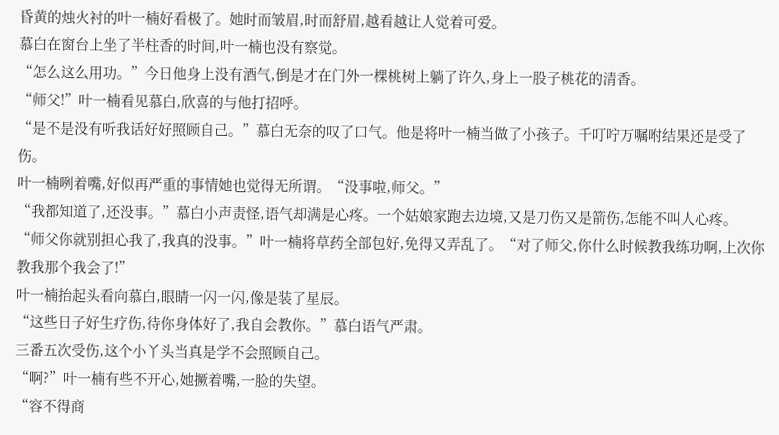昏黄的烛火衬的叶一楠好看极了。她时而皱眉,时而舒眉,越看越让人觉着可爱。
慕白在窗台上坐了半柱香的时间,叶一楠也没有察觉。
“怎么这么用功。”今日他身上没有酒气,倒是才在门外一棵桃树上躺了许久,身上一股子桃花的清香。
“师父!”叶一楠看见慕白,欣喜的与他打招呼。
“是不是没有听我话好好照顾自己。”慕白无奈的叹了口气。他是将叶一楠当做了小孩子。千叮咛万嘱咐结果还是受了伤。
叶一楠咧着嘴,好似再严重的事情她也觉得无所谓。“没事啦,师父。”
“我都知道了,还没事。”慕白小声责怪,语气却满是心疼。一个姑娘家跑去边境,又是刀伤又是箭伤,怎能不叫人心疼。
“师父你就别担心我了,我真的没事。”叶一楠将草药全部包好,免得又弄乱了。“对了师父,你什么时候教我练功啊,上次你教我那个我会了!”
叶一楠抬起头看向慕白,眼睛一闪一闪,像是装了星辰。
“这些日子好生疗伤,待你身体好了,我自会教你。”慕白语气严肃。
三番五次受伤,这个小丫头当真是学不会照顾自己。
“啊?”叶一楠有些不开心,她撅着嘴,一脸的失望。
“容不得商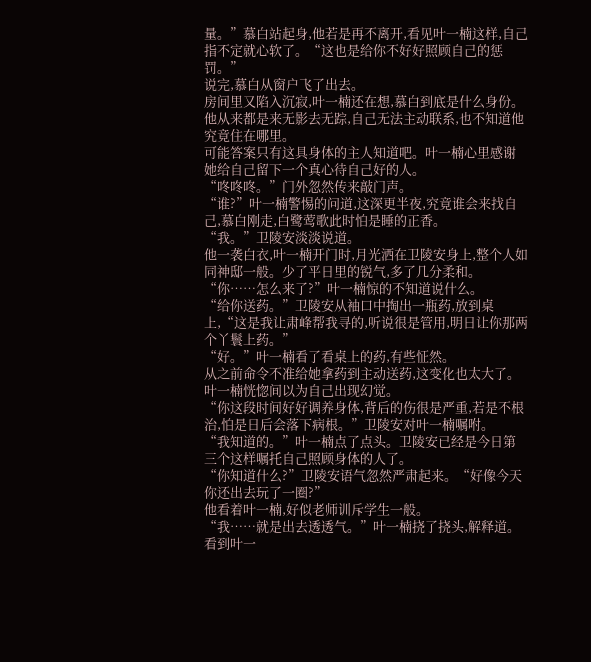量。”慕白站起身,他若是再不离开,看见叶一楠这样,自己指不定就心软了。“这也是给你不好好照顾自己的惩罚。”
说完,慕白从窗户飞了出去。
房间里又陷入沉寂,叶一楠还在想,慕白到底是什么身份。他从来都是来无影去无踪,自己无法主动联系,也不知道他究竟住在哪里。
可能答案只有这具身体的主人知道吧。叶一楠心里感谢她给自己留下一个真心待自己好的人。
“咚咚咚。”门外忽然传来敲门声。
“谁?”叶一楠警惕的问道,这深更半夜,究竟谁会来找自己,慕白刚走,白鹭莺歌此时怕是睡的正香。
“我。”卫陵安淡淡说道。
他一袭白衣,叶一楠开门时,月光洒在卫陵安身上,整个人如同神邸一般。少了平日里的锐气,多了几分柔和。
“你……怎么来了?”叶一楠惊的不知道说什么。
“给你送药。”卫陵安从袖口中掏出一瓶药,放到桌上,“这是我让肃峰帮我寻的,听说很是管用,明日让你那两个丫鬟上药。”
“好。”叶一楠看了看桌上的药,有些怔然。
从之前命令不准给她拿药到主动送药,这变化也太大了。叶一楠恍惚间以为自己出现幻觉。
“你这段时间好好调养身体,背后的伤很是严重,若是不根治,怕是日后会落下病根。”卫陵安对叶一楠嘱咐。
“我知道的。”叶一楠点了点头。卫陵安已经是今日第三个这样嘱托自己照顾身体的人了。
“你知道什么?”卫陵安语气忽然严肃起来。“好像今天你还出去玩了一圈?”
他看着叶一楠,好似老师训斥学生一般。
“我……就是出去透透气。”叶一楠挠了挠头,解释道。
看到叶一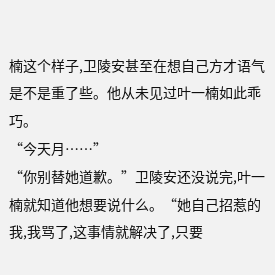楠这个样子,卫陵安甚至在想自己方才语气是不是重了些。他从未见过叶一楠如此乖巧。
“今天月……”
“你别替她道歉。”卫陵安还没说完,叶一楠就知道他想要说什么。“她自己招惹的我,我骂了,这事情就解决了,只要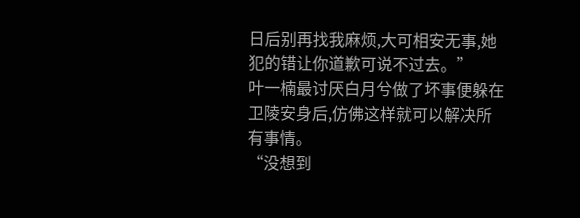日后别再找我麻烦,大可相安无事,她犯的错让你道歉可说不过去。”
叶一楠最讨厌白月兮做了坏事便躲在卫陵安身后,仿佛这样就可以解决所有事情。
“没想到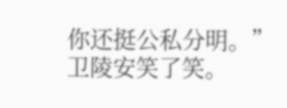你还挺公私分明。”卫陵安笑了笑。